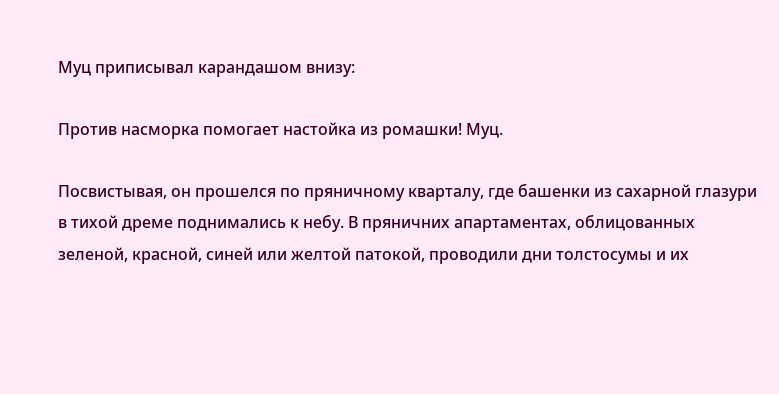Муц приписывал карандашом внизу:

Против насморка помогает настойка из ромашки! Муц.

Посвистывая, он прошелся по пряничному кварталу, где башенки из сахарной глазури в тихой дреме поднимались к небу. В пряничних апартаментах, облицованных зеленой, красной, синей или желтой патокой, проводили дни толстосумы и их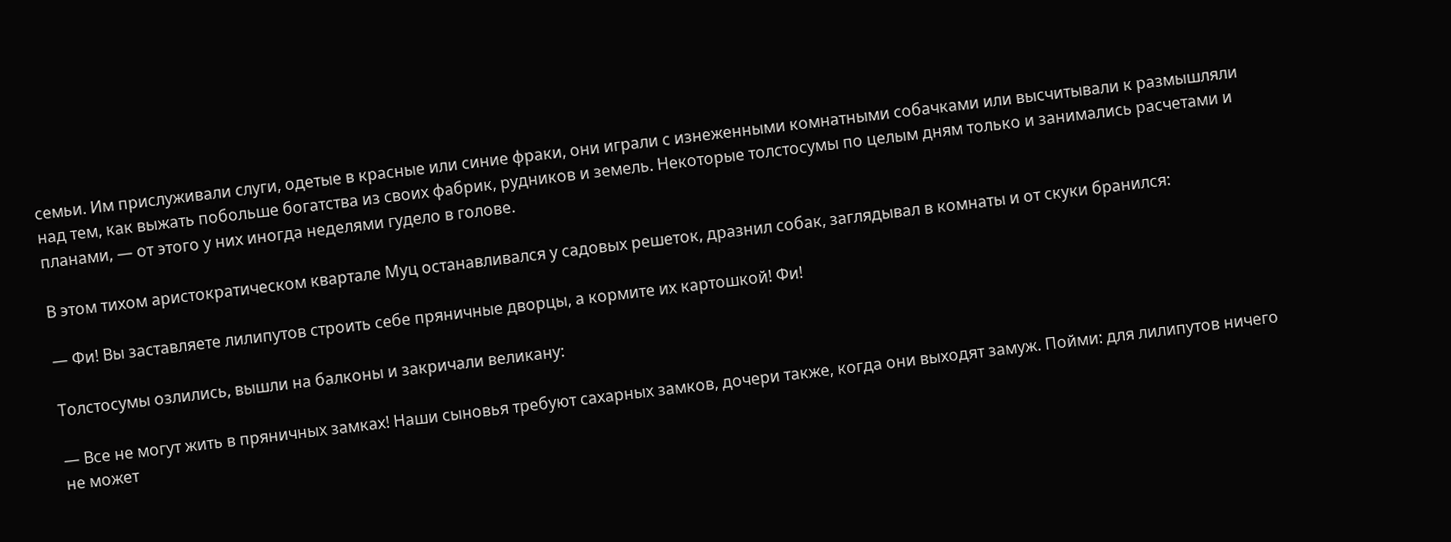семьи. Им прислуживали слуги, одетые в красные или синие фраки, они играли с изнеженными комнатными собачками или высчитывали к размышляли над тем, как выжать побольше богатства из своих фабрик, рудников и земель. Некоторые толстосумы по целым дням только и занимались расчетами и планами, — от этого у них иногда неделями гудело в голове.

В этом тихом аристократическом квартале Муц останавливался у садовых решеток, дразнил собак, заглядывал в комнаты и от скуки бранился:

— Фи! Вы заставляете лилипутов строить себе пряничные дворцы, а кормите их картошкой! Фи!

Толстосумы озлились, вышли на балконы и закричали великану:

— Все не могут жить в пряничных замках! Наши сыновья требуют сахарных замков, дочери также, когда они выходят замуж. Пойми: для лилипутов ничего не может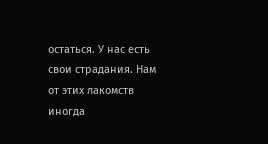остаться. У нас есть свои страдания. Нам от этих лакомств иногда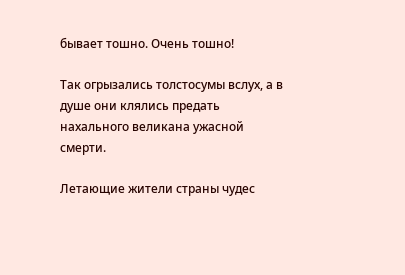бывает тошно. Очень тошно!

Так огрызались толстосумы вслух, а в душе они клялись предать нахального великана ужасной смерти.

Летающие жители страны чудес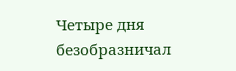Четыре дня безобразничал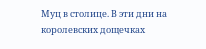Муц в столице. В эти дни на королевских дощечках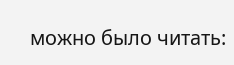можно было читать: